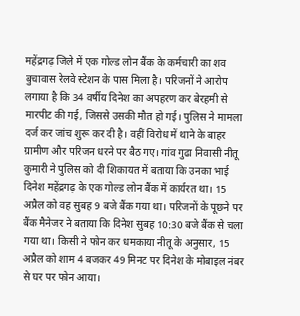महेंद्रगढ़ जिले में एक गोल्ड लोन बैंक के कर्मचारी का शव बुचावास रेलवे स्टेशन के पास मिला है। परिजनों ने आरोप लगाया है कि 34 वर्षीय दिनेश का अपहरण कर बेरहमी से मारपीट की गई, जिससे उसकी मौत हो गई। पुलिस ने मामला दर्ज कर जांच शुरू कर दी है। वहीं विरोध में थाने के बाहर ग्रामीण और परिजन धरने पर बैठ गए। गांव गुढा निवासी नीतू कुमारी ने पुलिस को दी शिकायत में बताया कि उनका भाई दिनेश महेंद्रगढ़ के एक गोल्ड लोन बैंक में कार्यरत था। 15 अप्रैल को वह सुबह 9 बजे बैंक गया था। परिजनों के पूछने पर बैंक मैनेजर ने बताया कि दिनेश सुबह 10:30 बजे बैंक से चला गया था। किसी ने फोन कर धमकाया नीतू के अनुसार, 15 अप्रैल को शाम 4 बजकर 49 मिनट पर दिनेश के मोबाइल नंबर से घर पर फोन आया।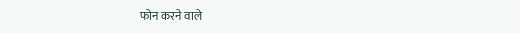फोन करने वाले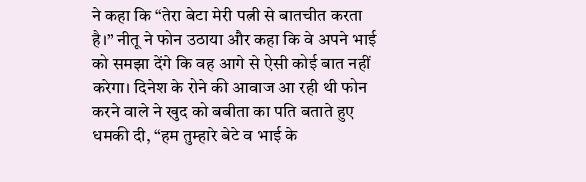ने कहा कि “तेरा बेटा मेरी पत्नी से बातचीत करता है।” नीतू ने फोन उठाया और कहा कि वे अपने भाई को समझा देंगे कि वह आगे से ऐसी कोई बात नहीं करेगा। दिनेश के रोने की आवाज आ रही थी फोन करने वाले ने खुद को बबीता का पति बताते हुए धमकी दी, “हम तुम्हारे बेटे व भाई के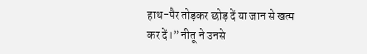हाथ-पैर तोड़कर छोड़ दें या जान से खत्म कर दें।” नीतू ने उनसे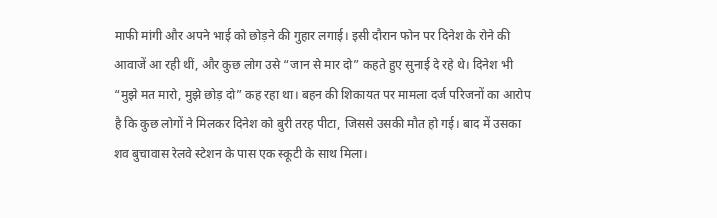माफी मांगी और अपने भाई को छोड़ने की गुहार लगाई। इसी दौरान फोन पर दिनेश के रोने की आवाजें आ रही थीं, और कुछ लोग उसे “जान से मार दो” कहते हुए सुनाई दे रहे थे। दिनेश भी “मुझे मत मारो, मुझे छोड़ दो” कह रहा था। बहन की शिकायत पर मामला दर्ज परिजनों का आरोप है कि कुछ लोगों ने मिलकर दिनेश को बुरी तरह पीटा, जिससे उसकी मौत हो गई। बाद में उसका शव बुचावास रेलवे स्टेशन के पास एक स्कूटी के साथ मिला।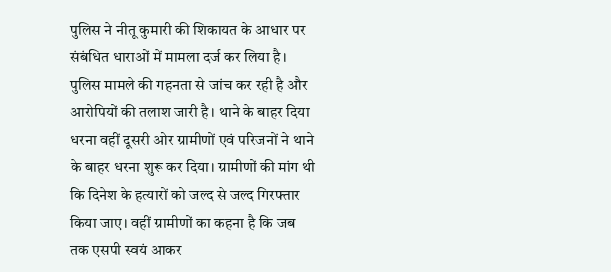पुलिस ने नीतू कुमारी की शिकायत के आधार पर संबंधित धाराओं में मामला दर्ज कर लिया है। पुलिस मामले की गहनता से जांच कर रही है और आरोपियों की तलाश जारी है। थाने के बाहर दिया धरना वहीं दूसरी ओर ग्रामीणों एवं परिजनों ने थाने के बाहर धरना शुरू कर दिया। ग्रामीणों की मांग थी कि दिनेश के हत्यारों को जल्द से जल्द गिरफ्तार किया जाए। वहीं ग्रामीणों का कहना है कि जब तक एसपी स्वयं आकर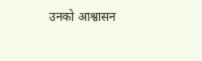उनको आश्वासन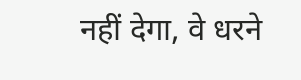नहीं देगा, वे धरने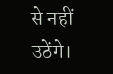से नहीं उठेंगे।